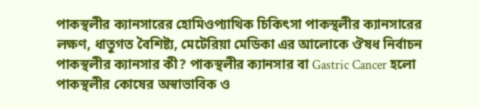পাকস্থলীর ক্যানসারের হোমিওপ্যাথিক চিকিৎসা পাকস্থলীর ক্যানসারের লক্ষণ, ধাতুগত বৈশিষ্ট্য, মেটেরিয়া মেডিকা এর আলোকে ঔষধ নির্বাচন পাকস্থলীর ক্যানসার কী? পাকস্থলীর ক্যানসার বা Gastric Cancer হলো পাকস্থলীর কোষের অস্বাভাবিক ও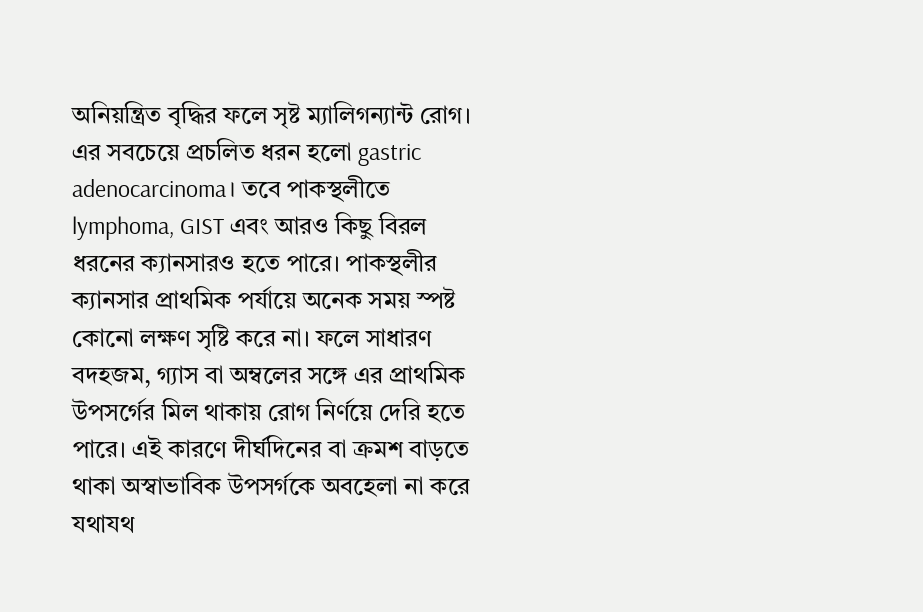অনিয়ন্ত্রিত বৃদ্ধির ফলে সৃষ্ট ম্যালিগন্যান্ট রোগ। এর সবচেয়ে প্রচলিত ধরন হলো gastric adenocarcinoma। তবে পাকস্থলীতে lymphoma, GIST এবং আরও কিছু বিরল ধরনের ক্যানসারও হতে পারে। পাকস্থলীর ক্যানসার প্রাথমিক পর্যায়ে অনেক সময় স্পষ্ট কোনো লক্ষণ সৃষ্টি করে না। ফলে সাধারণ বদহজম, গ্যাস বা অম্বলের সঙ্গে এর প্রাথমিক উপসর্গের মিল থাকায় রোগ নির্ণয়ে দেরি হতে পারে। এই কারণে দীর্ঘদিনের বা ক্রমশ বাড়তে থাকা অস্বাভাবিক উপসর্গকে অবহেলা না করে যথাযথ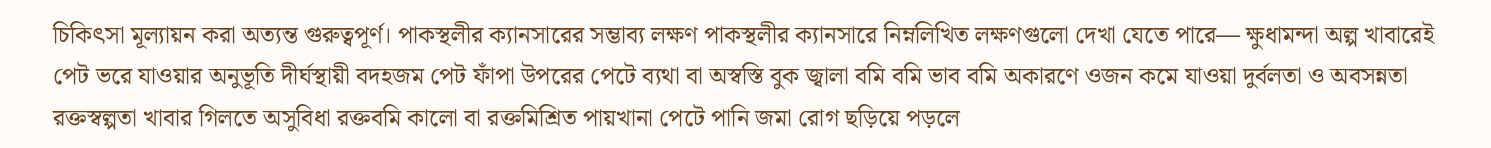চিকিৎসা মূল্যায়ন করা অত্যন্ত গুরুত্বপূর্ণ। পাকস্থলীর ক্যানসারের সম্ভাব্য লক্ষণ পাকস্থলীর ক্যানসারে নিম্নলিখিত লক্ষণগুলো দেখা যেতে পারে— ক্ষুধামন্দা অল্প খাবারেই পেট ভরে যাওয়ার অনুভূতি দীর্ঘস্থায়ী বদহজম পেট ফাঁপা উপরের পেটে ব্যথা বা অস্বস্তি বুক জ্বালা বমি বমি ভাব বমি অকারণে ওজন কমে যাওয়া দুর্বলতা ও অবসন্নতা রক্তস্বল্পতা খাবার গিলতে অসুবিধা রক্তবমি কালো বা রক্তমিশ্রিত পায়খানা পেটে পানি জমা রোগ ছড়িয়ে পড়লে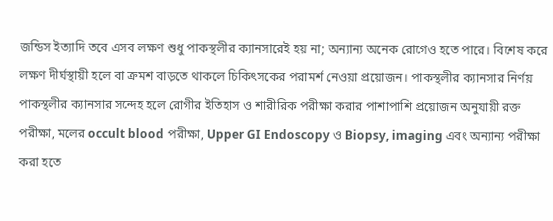জন্ডিস ইত্যাদি তবে এসব লক্ষণ শুধু পাকস্থলীর ক্যানসারেই হয় না; অন্যান্য অনেক রোগেও হতে পারে। বিশেষ করে লক্ষণ দীর্ঘস্থায়ী হলে বা ক্রমশ বাড়তে থাকলে চিকিৎসকের পরামর্শ নেওয়া প্রয়োজন। পাকস্থলীর ক্যানসার নির্ণয় পাকস্থলীর ক্যানসার সন্দেহ হলে রোগীর ইতিহাস ও শারীরিক পরীক্ষা করার পাশাপাশি প্রয়োজন অনুযায়ী রক্ত পরীক্ষা, মলের occult blood পরীক্ষা, Upper GI Endoscopy ও Biopsy, imaging এবং অন্যান্য পরীক্ষা করা হতে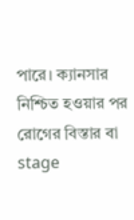পারে। ক্যানসার নিশ্চিত হওয়ার পর রোগের বিস্তার বা stage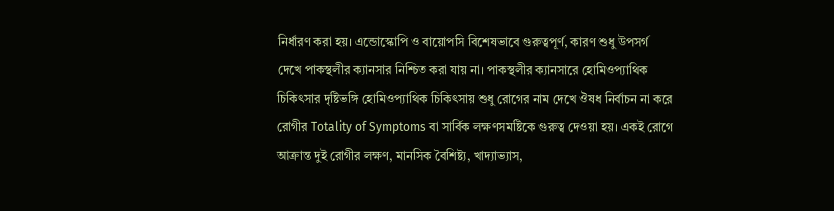নির্ধারণ করা হয়। এন্ডোস্কোপি ও বায়োপসি বিশেষভাবে গুরুত্বপূর্ণ, কারণ শুধু উপসর্গ দেখে পাকস্থলীর ক্যানসার নিশ্চিত করা যায় না। পাকস্থলীর ক্যানসারে হোমিওপ্যাথিক চিকিৎসার দৃষ্টিভঙ্গি হোমিওপ্যাথিক চিকিৎসায় শুধু রোগের নাম দেখে ঔষধ নির্বাচন না করে রোগীর Totality of Symptoms বা সার্বিক লক্ষণসমষ্টিকে গুরুত্ব দেওয়া হয়। একই রোগে আক্রান্ত দুই রোগীর লক্ষণ, মানসিক বৈশিষ্ট্য, খাদ্যাভ্যাস,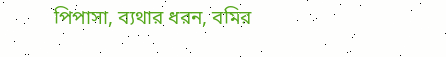পিপাসা, ব্যথার ধরন, বমির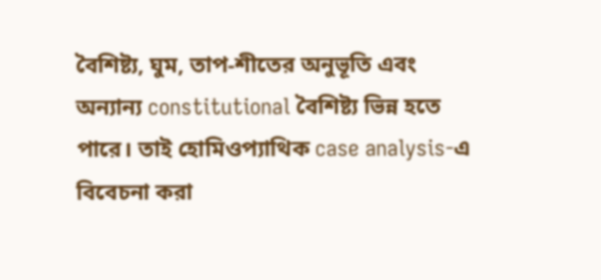বৈশিষ্ট্য, ঘুম, তাপ-শীতের অনুভূতি এবং অন্যান্য constitutional বৈশিষ্ট্য ভিন্ন হতে পারে। তাই হোমিওপ্যাথিক case analysis-এ বিবেচনা করা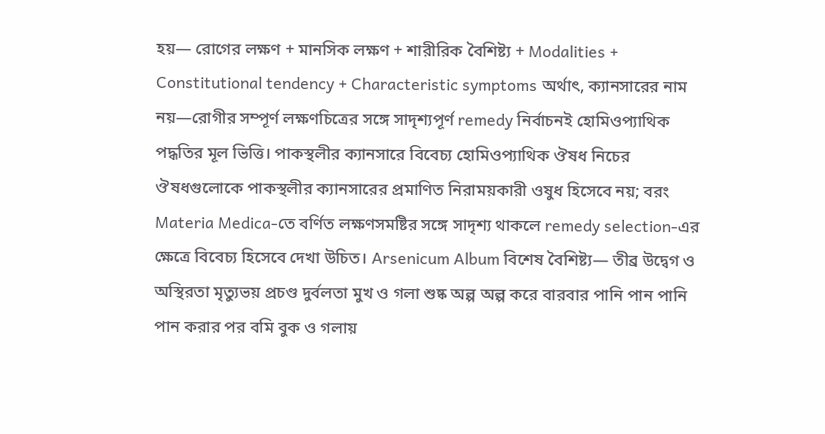হয়— রোগের লক্ষণ + মানসিক লক্ষণ + শারীরিক বৈশিষ্ট্য + Modalities + Constitutional tendency + Characteristic symptoms অর্থাৎ, ক্যানসারের নাম নয়—রোগীর সম্পূর্ণ লক্ষণচিত্রের সঙ্গে সাদৃশ্যপূর্ণ remedy নির্বাচনই হোমিওপ্যাথিক পদ্ধতির মূল ভিত্তি। পাকস্থলীর ক্যানসারে বিবেচ্য হোমিওপ্যাথিক ঔষধ নিচের ঔষধগুলোকে পাকস্থলীর ক্যানসারের প্রমাণিত নিরাময়কারী ওষুধ হিসেবে নয়; বরং Materia Medica-তে বর্ণিত লক্ষণসমষ্টির সঙ্গে সাদৃশ্য থাকলে remedy selection-এর ক্ষেত্রে বিবেচ্য হিসেবে দেখা উচিত। Arsenicum Album বিশেষ বৈশিষ্ট্য— তীব্র উদ্বেগ ও অস্থিরতা মৃত্যুভয় প্রচণ্ড দুর্বলতা মুখ ও গলা শুষ্ক অল্প অল্প করে বারবার পানি পান পানি পান করার পর বমি বুক ও গলায়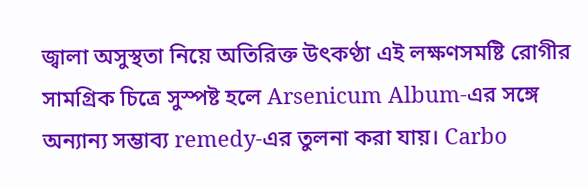জ্বালা অসুস্থতা নিয়ে অতিরিক্ত উৎকণ্ঠা এই লক্ষণসমষ্টি রোগীর সামগ্রিক চিত্রে সুস্পষ্ট হলে Arsenicum Album-এর সঙ্গে অন্যান্য সম্ভাব্য remedy-এর তুলনা করা যায়। Carbo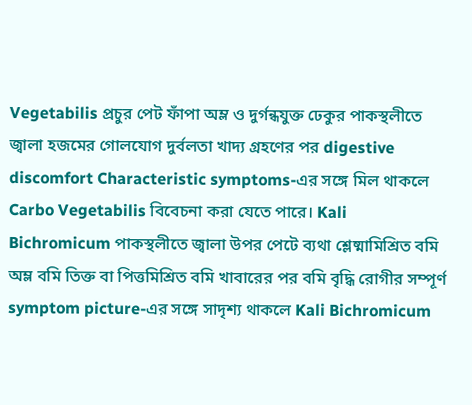Vegetabilis প্রচুর পেট ফাঁপা অম্ল ও দুর্গন্ধযুক্ত ঢেকুর পাকস্থলীতে জ্বালা হজমের গোলযোগ দুর্বলতা খাদ্য গ্রহণের পর digestive discomfort Characteristic symptoms-এর সঙ্গে মিল থাকলে Carbo Vegetabilis বিবেচনা করা যেতে পারে। Kali Bichromicum পাকস্থলীতে জ্বালা উপর পেটে ব্যথা শ্লেষ্মামিশ্রিত বমি অম্ল বমি তিক্ত বা পিত্তমিশ্রিত বমি খাবারের পর বমি বৃদ্ধি রোগীর সম্পূর্ণ symptom picture-এর সঙ্গে সাদৃশ্য থাকলে Kali Bichromicum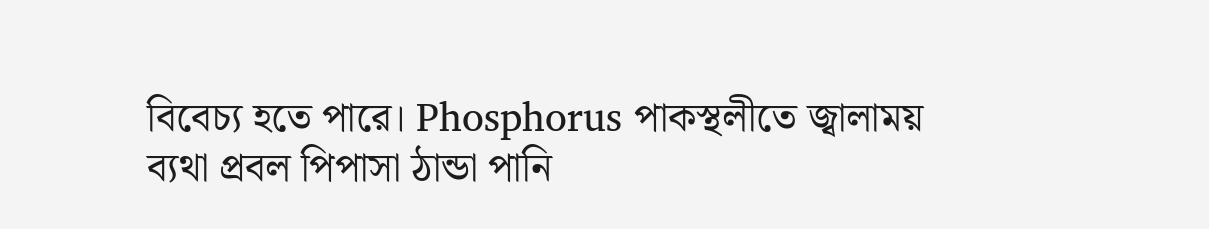বিবেচ্য হতে পারে। Phosphorus পাকস্থলীতে জ্বালাময় ব্যথা প্রবল পিপাসা ঠান্ডা পানি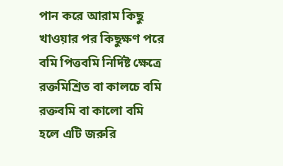পান করে আরাম কিছু খাওয়ার পর কিছুক্ষণ পরে বমি পিত্তবমি নির্দিষ্ট ক্ষেত্রে রক্তমিশ্রিত বা কালচে বমি রক্তবমি বা কালো বমি হলে এটি জরুরি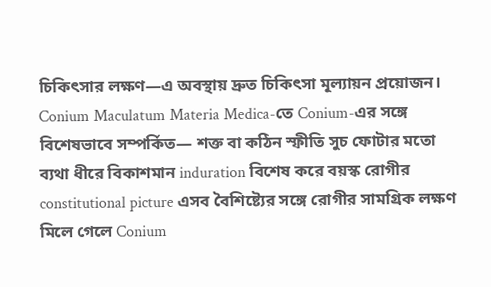চিকিৎসার লক্ষণ—এ অবস্থায় দ্রুত চিকিৎসা মূল্যায়ন প্রয়োজন। Conium Maculatum Materia Medica-তে Conium-এর সঙ্গে বিশেষভাবে সম্পর্কিত— শক্ত বা কঠিন স্ফীতি সুচ ফোটার মতো ব্যথা ধীরে বিকাশমান induration বিশেষ করে বয়স্ক রোগীর constitutional picture এসব বৈশিষ্ট্যের সঙ্গে রোগীর সামগ্রিক লক্ষণ মিলে গেলে Conium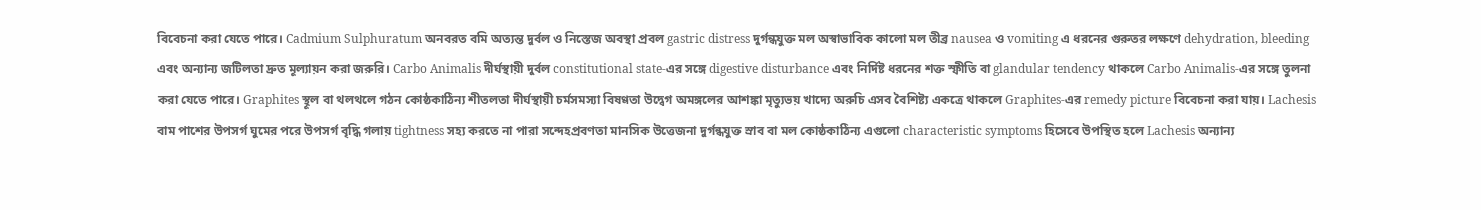বিবেচনা করা যেতে পারে। Cadmium Sulphuratum অনবরত বমি অত্যন্ত দুর্বল ও নিস্তেজ অবস্থা প্রবল gastric distress দুর্গন্ধযুক্ত মল অস্বাভাবিক কালো মল তীব্র nausea ও vomiting এ ধরনের গুরুতর লক্ষণে dehydration, bleeding এবং অন্যান্য জটিলতা দ্রুত মূল্যায়ন করা জরুরি। Carbo Animalis দীর্ঘস্থায়ী দুর্বল constitutional state-এর সঙ্গে digestive disturbance এবং নির্দিষ্ট ধরনের শক্ত স্ফীতি বা glandular tendency থাকলে Carbo Animalis-এর সঙ্গে তুলনা করা যেতে পারে। Graphites স্থূল বা থলথলে গঠন কোষ্ঠকাঠিন্য শীতলতা দীর্ঘস্থায়ী চর্মসমস্যা বিষণ্ণতা উদ্বেগ অমঙ্গলের আশঙ্কা মৃত্যুভয় খাদ্যে অরুচি এসব বৈশিষ্ট্য একত্রে থাকলে Graphites-এর remedy picture বিবেচনা করা যায়। Lachesis বাম পাশের উপসর্গ ঘুমের পরে উপসর্গ বৃদ্ধি গলায় tightness সহ্য করতে না পারা সন্দেহপ্রবণতা মানসিক উত্তেজনা দুর্গন্ধযুক্ত স্রাব বা মল কোষ্ঠকাঠিন্য এগুলো characteristic symptoms হিসেবে উপস্থিত হলে Lachesis অন্যান্য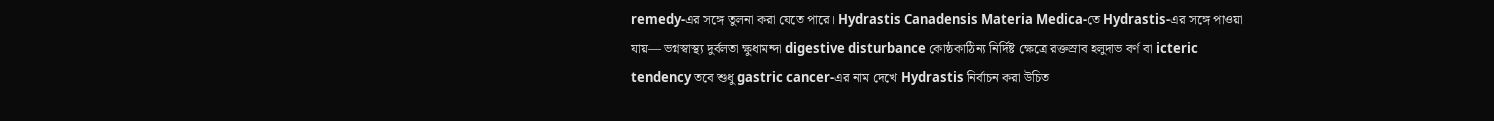remedy-এর সঙ্গে তুলনা করা যেতে পারে। Hydrastis Canadensis Materia Medica-তে Hydrastis-এর সঙ্গে পাওয়া যায়— ভগ্নস্বাস্থ্য দুর্বলতা ক্ষুধামন্দা digestive disturbance কোষ্ঠকাঠিন্য নির্দিষ্ট ক্ষেত্রে রক্তস্রাব হলুদাভ বর্ণ বা icteric tendency তবে শুধু gastric cancer-এর নাম দেখে Hydrastis নির্বাচন করা উচিত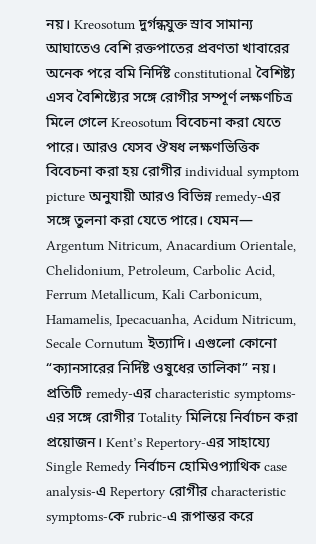নয়। Kreosotum দুর্গন্ধযুক্ত স্রাব সামান্য আঘাতেও বেশি রক্তপাতের প্রবণতা খাবারের অনেক পরে বমি নির্দিষ্ট constitutional বৈশিষ্ট্য এসব বৈশিষ্ট্যের সঙ্গে রোগীর সম্পূর্ণ লক্ষণচিত্র মিলে গেলে Kreosotum বিবেচনা করা যেতে পারে। আরও যেসব ঔষধ লক্ষণভিত্তিক বিবেচনা করা হয় রোগীর individual symptom picture অনুযায়ী আরও বিভিন্ন remedy-এর সঙ্গে তুলনা করা যেতে পারে। যেমন— Argentum Nitricum, Anacardium Orientale, Chelidonium, Petroleum, Carbolic Acid, Ferrum Metallicum, Kali Carbonicum, Hamamelis, Ipecacuanha, Acidum Nitricum, Secale Cornutum ইত্যাদি। এগুলো কোনো “ক্যানসারের নির্দিষ্ট ওষুধের তালিকা” নয়। প্রতিটি remedy-এর characteristic symptoms-এর সঙ্গে রোগীর Totality মিলিয়ে নির্বাচন করা প্রয়োজন। Kent’s Repertory-এর সাহায্যে Single Remedy নির্বাচন হোমিওপ্যাথিক case analysis-এ Repertory রোগীর characteristic symptoms-কে rubric-এ রূপান্তর করে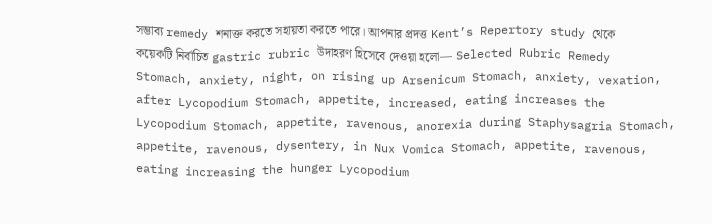সম্ভাব্য remedy শনাক্ত করতে সহায়তা করতে পারে। আপনার প্রদত্ত Kent’s Repertory study থেকে কয়েকটি নির্বাচিত gastric rubric উদাহরণ হিসেবে দেওয়া হলো— Selected Rubric Remedy Stomach, anxiety, night, on rising up Arsenicum Stomach, anxiety, vexation, after Lycopodium Stomach, appetite, increased, eating increases the Lycopodium Stomach, appetite, ravenous, anorexia during Staphysagria Stomach, appetite, ravenous, dysentery, in Nux Vomica Stomach, appetite, ravenous, eating increasing the hunger Lycopodium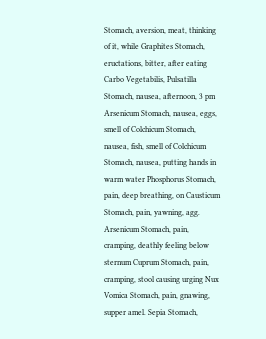Stomach, aversion, meat, thinking of it, while Graphites Stomach, eructations, bitter, after eating Carbo Vegetabilis, Pulsatilla Stomach, nausea, afternoon, 3 pm Arsenicum Stomach, nausea, eggs, smell of Colchicum Stomach, nausea, fish, smell of Colchicum Stomach, nausea, putting hands in warm water Phosphorus Stomach, pain, deep breathing, on Causticum Stomach, pain, yawning, agg. Arsenicum Stomach, pain, cramping, deathly feeling below sternum Cuprum Stomach, pain, cramping, stool causing urging Nux Vomica Stomach, pain, gnawing, supper amel. Sepia Stomach,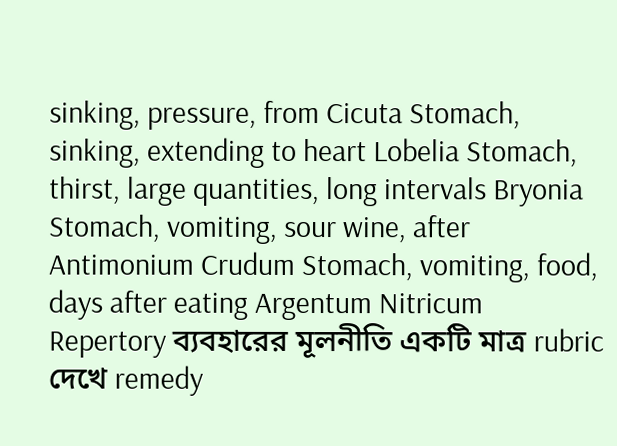sinking, pressure, from Cicuta Stomach, sinking, extending to heart Lobelia Stomach, thirst, large quantities, long intervals Bryonia Stomach, vomiting, sour wine, after Antimonium Crudum Stomach, vomiting, food, days after eating Argentum Nitricum Repertory ব্যবহারের মূলনীতি একটি মাত্র rubric দেখে remedy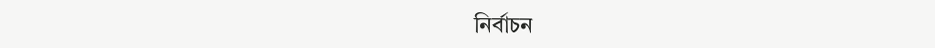নির্বাচন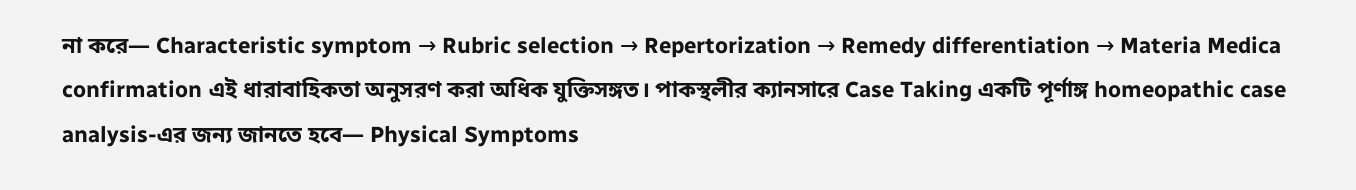না করে— Characteristic symptom → Rubric selection → Repertorization → Remedy differentiation → Materia Medica confirmation এই ধারাবাহিকতা অনুসরণ করা অধিক যুক্তিসঙ্গত। পাকস্থলীর ক্যানসারে Case Taking একটি পূর্ণাঙ্গ homeopathic case analysis-এর জন্য জানতে হবে— Physical Symptoms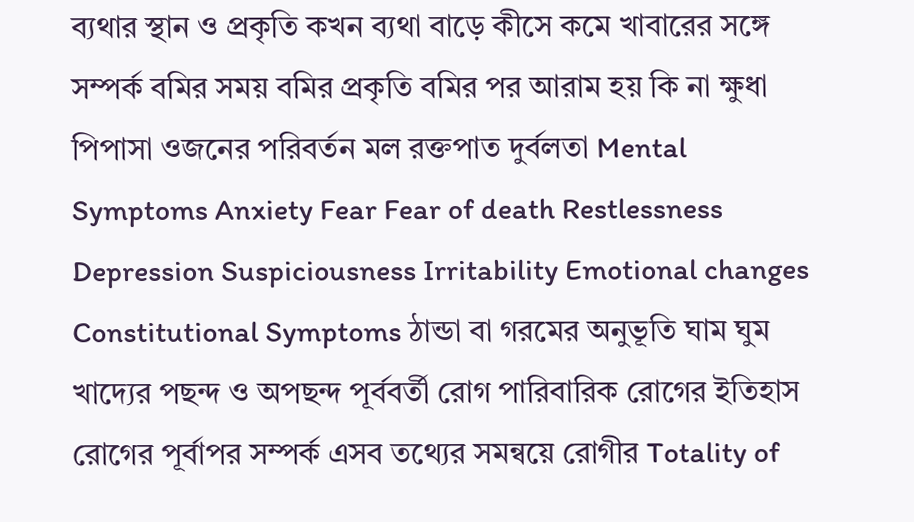ব্যথার স্থান ও প্রকৃতি কখন ব্যথা বাড়ে কীসে কমে খাবারের সঙ্গে সম্পর্ক বমির সময় বমির প্রকৃতি বমির পর আরাম হয় কি না ক্ষুধা পিপাসা ওজনের পরিবর্তন মল রক্তপাত দুর্বলতা Mental Symptoms Anxiety Fear Fear of death Restlessness Depression Suspiciousness Irritability Emotional changes Constitutional Symptoms ঠান্ডা বা গরমের অনুভূতি ঘাম ঘুম খাদ্যের পছন্দ ও অপছন্দ পূর্ববর্তী রোগ পারিবারিক রোগের ইতিহাস রোগের পূর্বাপর সম্পর্ক এসব তথ্যের সমন্বয়ে রোগীর Totality of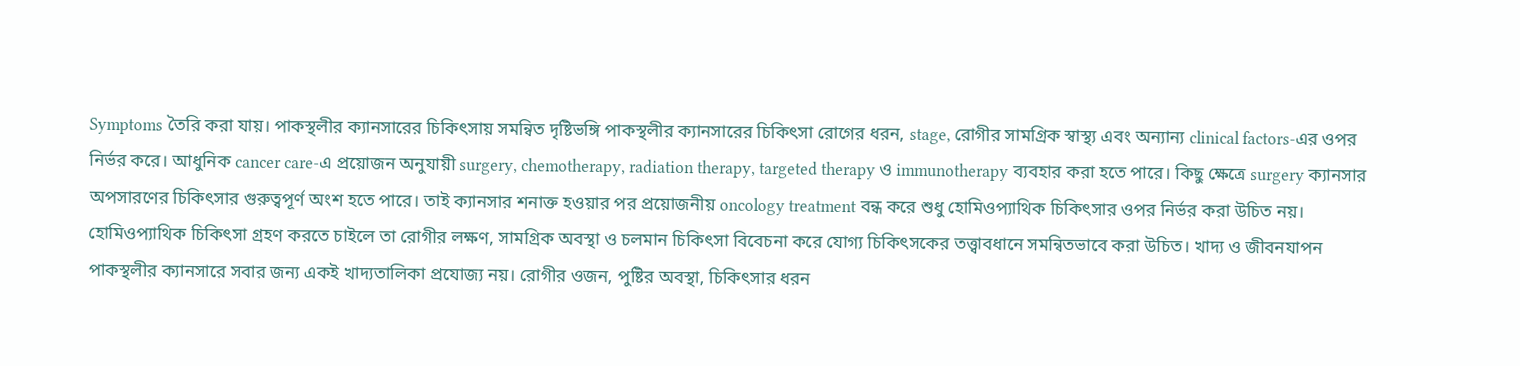Symptoms তৈরি করা যায়। পাকস্থলীর ক্যানসারের চিকিৎসায় সমন্বিত দৃষ্টিভঙ্গি পাকস্থলীর ক্যানসারের চিকিৎসা রোগের ধরন, stage, রোগীর সামগ্রিক স্বাস্থ্য এবং অন্যান্য clinical factors-এর ওপর নির্ভর করে। আধুনিক cancer care-এ প্রয়োজন অনুযায়ী surgery, chemotherapy, radiation therapy, targeted therapy ও immunotherapy ব্যবহার করা হতে পারে। কিছু ক্ষেত্রে surgery ক্যানসার অপসারণের চিকিৎসার গুরুত্বপূর্ণ অংশ হতে পারে। তাই ক্যানসার শনাক্ত হওয়ার পর প্রয়োজনীয় oncology treatment বন্ধ করে শুধু হোমিওপ্যাথিক চিকিৎসার ওপর নির্ভর করা উচিত নয়। হোমিওপ্যাথিক চিকিৎসা গ্রহণ করতে চাইলে তা রোগীর লক্ষণ, সামগ্রিক অবস্থা ও চলমান চিকিৎসা বিবেচনা করে যোগ্য চিকিৎসকের তত্ত্বাবধানে সমন্বিতভাবে করা উচিত। খাদ্য ও জীবনযাপন পাকস্থলীর ক্যানসারে সবার জন্য একই খাদ্যতালিকা প্রযোজ্য নয়। রোগীর ওজন, পুষ্টির অবস্থা, চিকিৎসার ধরন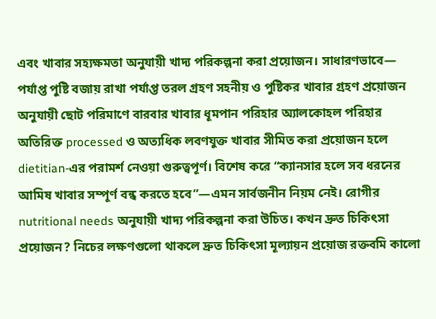এবং খাবার সহ্যক্ষমতা অনুযায়ী খাদ্য পরিকল্পনা করা প্রয়োজন। সাধারণভাবে— পর্যাপ্ত পুষ্টি বজায় রাখা পর্যাপ্ত তরল গ্রহণ সহনীয় ও পুষ্টিকর খাবার গ্রহণ প্রয়োজন অনুযায়ী ছোট পরিমাণে বারবার খাবার ধূমপান পরিহার অ্যালকোহল পরিহার অতিরিক্ত processed ও অত্যধিক লবণযুক্ত খাবার সীমিত করা প্রয়োজন হলে dietitian-এর পরামর্শ নেওয়া গুরুত্বপূর্ণ। বিশেষ করে “ক্যানসার হলে সব ধরনের আমিষ খাবার সম্পূর্ণ বন্ধ করতে হবে”—এমন সার্বজনীন নিয়ম নেই। রোগীর nutritional needs অনুযায়ী খাদ্য পরিকল্পনা করা উচিত। কখন দ্রুত চিকিৎসা প্রয়োজন? নিচের লক্ষণগুলো থাকলে দ্রুত চিকিৎসা মূল্যায়ন প্রয়োজ রক্তবমি কালো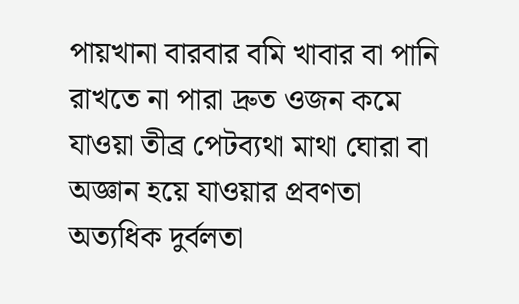পায়খানা বারবার বমি খাবার বা পানি রাখতে না পারা দ্রুত ওজন কমে যাওয়া তীব্র পেটব্যথা মাথা ঘোরা বা অজ্ঞান হয়ে যাওয়ার প্রবণতা অত্যধিক দুর্বলতা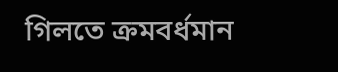গিলতে ক্রমবর্ধমান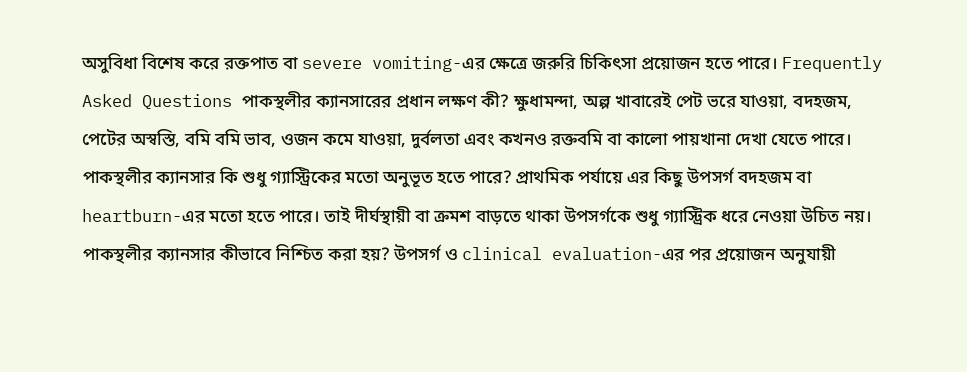অসুবিধা বিশেষ করে রক্তপাত বা severe vomiting-এর ক্ষেত্রে জরুরি চিকিৎসা প্রয়োজন হতে পারে। Frequently Asked Questions পাকস্থলীর ক্যানসারের প্রধান লক্ষণ কী? ক্ষুধামন্দা, অল্প খাবারেই পেট ভরে যাওয়া, বদহজম, পেটের অস্বস্তি, বমি বমি ভাব, ওজন কমে যাওয়া, দুর্বলতা এবং কখনও রক্তবমি বা কালো পায়খানা দেখা যেতে পারে। পাকস্থলীর ক্যানসার কি শুধু গ্যাস্ট্রিকের মতো অনুভূত হতে পারে? প্রাথমিক পর্যায়ে এর কিছু উপসর্গ বদহজম বা heartburn-এর মতো হতে পারে। তাই দীর্ঘস্থায়ী বা ক্রমশ বাড়তে থাকা উপসর্গকে শুধু গ্যাস্ট্রিক ধরে নেওয়া উচিত নয়। পাকস্থলীর ক্যানসার কীভাবে নিশ্চিত করা হয়? উপসর্গ ও clinical evaluation-এর পর প্রয়োজন অনুযায়ী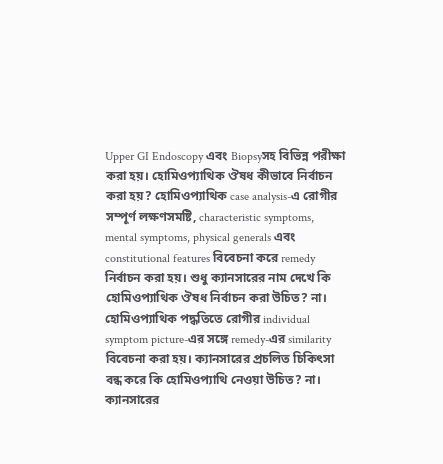Upper GI Endoscopy এবং Biopsyসহ বিভিন্ন পরীক্ষা করা হয়। হোমিওপ্যাথিক ঔষধ কীভাবে নির্বাচন করা হয়? হোমিওপ্যাথিক case analysis-এ রোগীর সম্পূর্ণ লক্ষণসমষ্টি, characteristic symptoms, mental symptoms, physical generals এবং constitutional features বিবেচনা করে remedy নির্বাচন করা হয়। শুধু ক্যানসারের নাম দেখে কি হোমিওপ্যাথিক ঔষধ নির্বাচন করা উচিত? না। হোমিওপ্যাথিক পদ্ধতিতে রোগীর individual symptom picture-এর সঙ্গে remedy-এর similarity বিবেচনা করা হয়। ক্যানসারের প্রচলিত চিকিৎসা বন্ধ করে কি হোমিওপ্যাথি নেওয়া উচিত? না। ক্যানসারের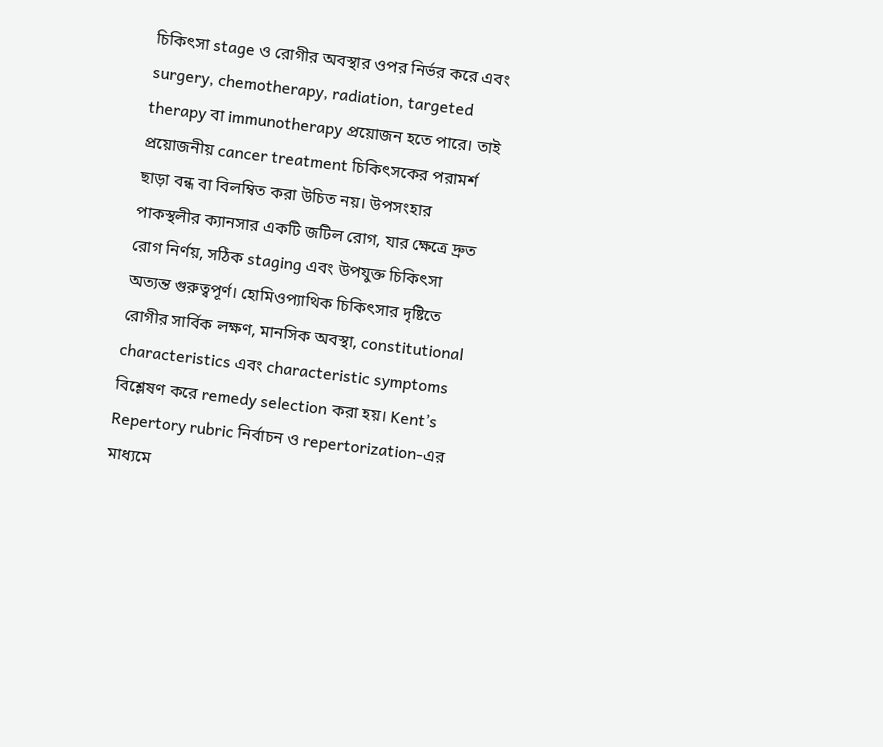চিকিৎসা stage ও রোগীর অবস্থার ওপর নির্ভর করে এবং surgery, chemotherapy, radiation, targeted therapy বা immunotherapy প্রয়োজন হতে পারে। তাই প্রয়োজনীয় cancer treatment চিকিৎসকের পরামর্শ ছাড়া বন্ধ বা বিলম্বিত করা উচিত নয়। উপসংহার পাকস্থলীর ক্যানসার একটি জটিল রোগ, যার ক্ষেত্রে দ্রুত রোগ নির্ণয়, সঠিক staging এবং উপযুক্ত চিকিৎসা অত্যন্ত গুরুত্বপূর্ণ। হোমিওপ্যাথিক চিকিৎসার দৃষ্টিতে রোগীর সার্বিক লক্ষণ, মানসিক অবস্থা, constitutional characteristics এবং characteristic symptoms বিশ্লেষণ করে remedy selection করা হয়। Kent’s Repertory rubric নির্বাচন ও repertorization-এর মাধ্যমে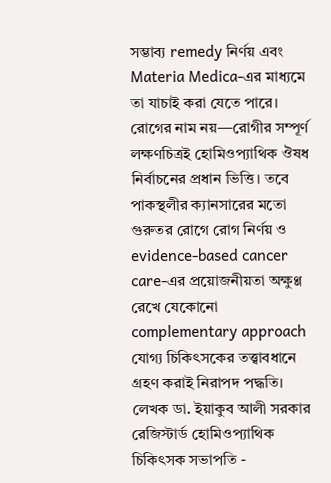সম্ভাব্য remedy নির্ণয় এবং Materia Medica-এর মাধ্যমে তা যাচাই করা যেতে পারে। রোগের নাম নয়—রোগীর সম্পূর্ণ লক্ষণচিত্রই হোমিওপ্যাথিক ঔষধ নির্বাচনের প্রধান ভিত্তি। তবে পাকস্থলীর ক্যানসারের মতো গুরুতর রোগে রোগ নির্ণয় ও evidence-based cancer care-এর প্রয়োজনীয়তা অক্ষুণ্ণ রেখে যেকোনো complementary approach যোগ্য চিকিৎসকের তত্ত্বাবধানে গ্রহণ করাই নিরাপদ পদ্ধতি। লেখক ডা. ইয়াকুব আলী সরকার রেজিস্টার্ড হোমিওপ্যাথিক চিকিৎসক সভাপতি -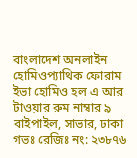বাংলাদেশ অনলাইন হোমিওপ্যাথিক ফোরাম ইভা হোমিও হল এ আর টাওয়ার রুম নাম্বার ৯ বাইপাইল, সাভার, ঢাকা গভঃ রেজিঃ নং: ২৩৮৭৬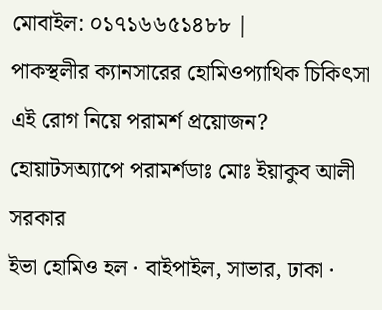মোবাইল: ০১৭১৬৬৫১৪৮৮ |
পাকস্থলীর ক্যানসারের হোমিওপ্যাথিক চিকিৎসা
এই রোগ নিয়ে পরামর্শ প্রয়োজন?
হোয়াটসঅ্যাপে পরামর্শডাঃ মোঃ ইয়াকুব আলী সরকার
ইভা হোমিও হল · বাইপাইল, সাভার, ঢাকা ·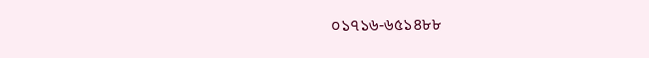০১৭১৬-৬৫১৪৮৮